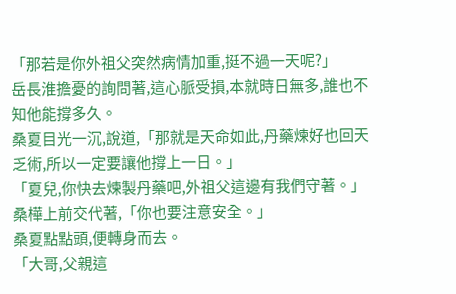「那若是你外祖父突然病情加重,挺不過一天呢?」
岳長淮擔憂的詢問著,這心脈受損,本就時日無多,誰也不知他能撐多久。
桑夏目光一沉,說道,「那就是天命如此,丹藥煉好也回天乏術,所以一定要讓他撐上一日。」
「夏兒,你快去煉製丹藥吧,外祖父這邊有我們守著。」
桑樺上前交代著,「你也要注意安全。」
桑夏點點頭,便轉身而去。
「大哥,父親這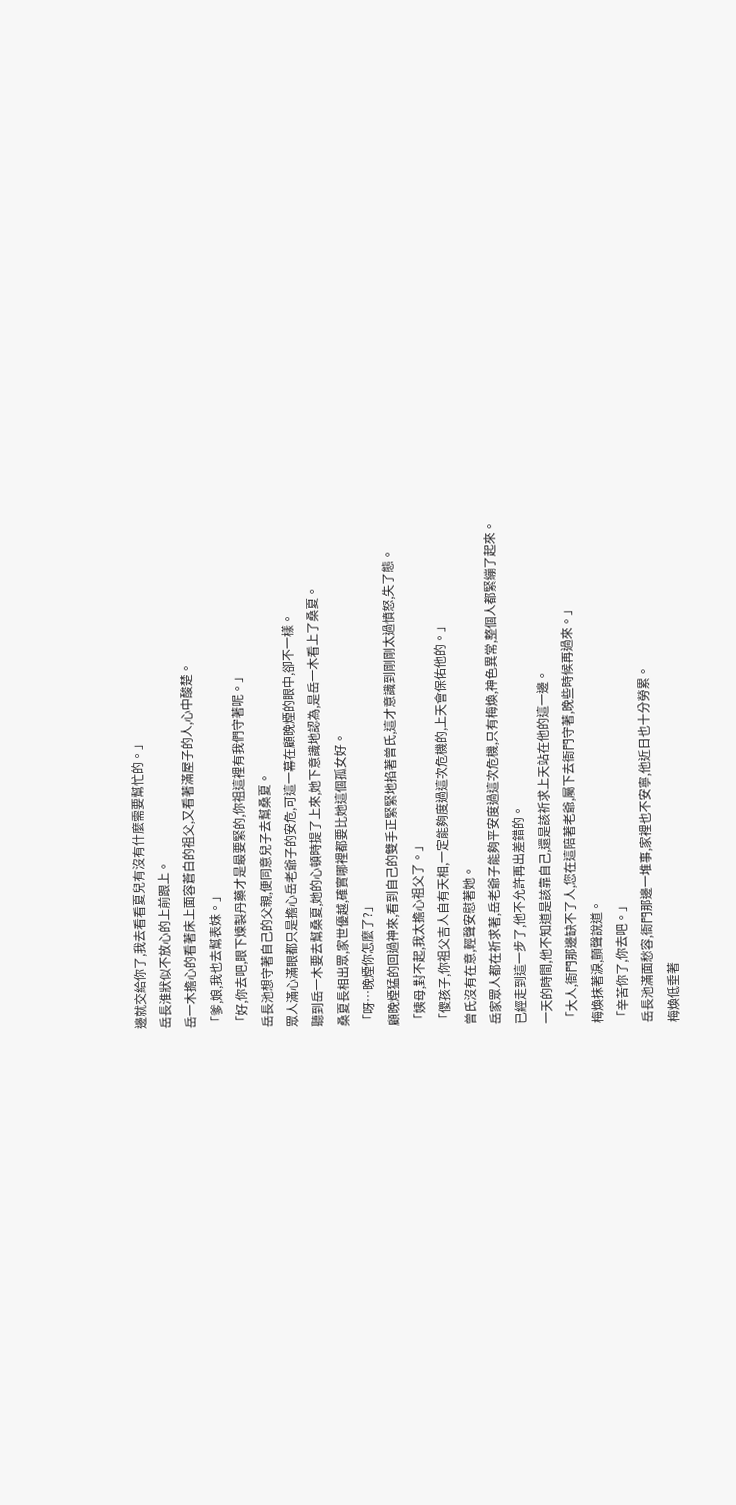邊就交給你了,我去看看夏兒有沒有什麼需要幫忙的。」
岳長淮狀似不放心的上前跟上。
岳一木擔心的看著床上面容蒼白的祖父,又看著滿屋子的人,心中酸楚。
「爹,娘,我也去幫表妹。」
「好,你去吧,眼下煉製丹藥才是最要緊的,你祖這裡有我們守著呢。」
岳長池想守著自己的父親,便同意兒子去幫桑夏。
眾人滿心滿眼都只是擔心岳老爺子的安危,可這一幕在顧晚煙的眼中,卻不一樣。
聽到岳一木要去幫桑夏,她的心頓時提了上來,她下意識地認為,是岳一木看上了桑夏。
桑夏長相出眾,家世優越,確實哪裡都要比她這個孤女好。
「呀…晚煙你怎麼了?」
顧晚煙猛的回過神來,看到自己的雙手正緊緊地掐著曾氏,這才意識到剛剛太過憤怒,失了態。
「姨母,對不起,我太擔心祖父了。」
「傻孩子,你祖父吉人自有天相,一定能夠度過這次危機的,上天會保佑他的。」
曾氏沒有在意,輕聲安慰著她。
岳家眾人都在祈求著,岳老爺子能夠平安度過這次危機,只有梅煥,神色異常,整個人都緊繃了起來。
已經走到這一步了,他不允許再出差錯的。
一天的時間,他不知道是該靠自己,還是該祈求上天站在他的這一邊。
「大人,衙門那邊缺不了人,您在這陪著老爺,屬下去衙門守著,晚些時候再過來。」
梅煥抹著淚,顫聲說道。
「辛苦你了,你去吧。」
岳長池滿面愁容,衙門那邊一堆事,家裡也不安寧,他近日也十分勞累。
梅煥低垂著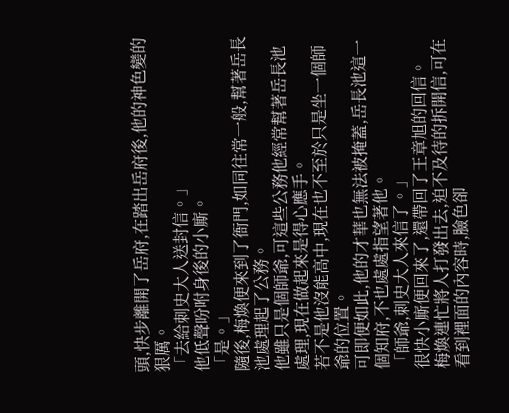頭,快步離開了岳府,在踏出岳府後,他的神色變的狠厲。
「去給刺史大人送封信。」
他低聲吩咐身後的小廝。
「是。」
隨後,梅煥便來到了衙門,如同往常一般,幫著岳長池處理起了公務。
他雖只是個師爺,可這些公務他經常幫著岳長池處理,現在做起來是得心應手。
若不是他沒能高中,現在也不至於只是坐一個師爺的位置。
可即便如此,他的才華也無法被掩蓋,岳長池這一個知府,不也處處指望著他。
「師爺,刺史大人來信了。」
很快小廝便回來了,還帶回了王章旭的回信。
梅煥連忙將人打發出去,迫不及待的拆開信,可在看到裡面的內容時,臉色卻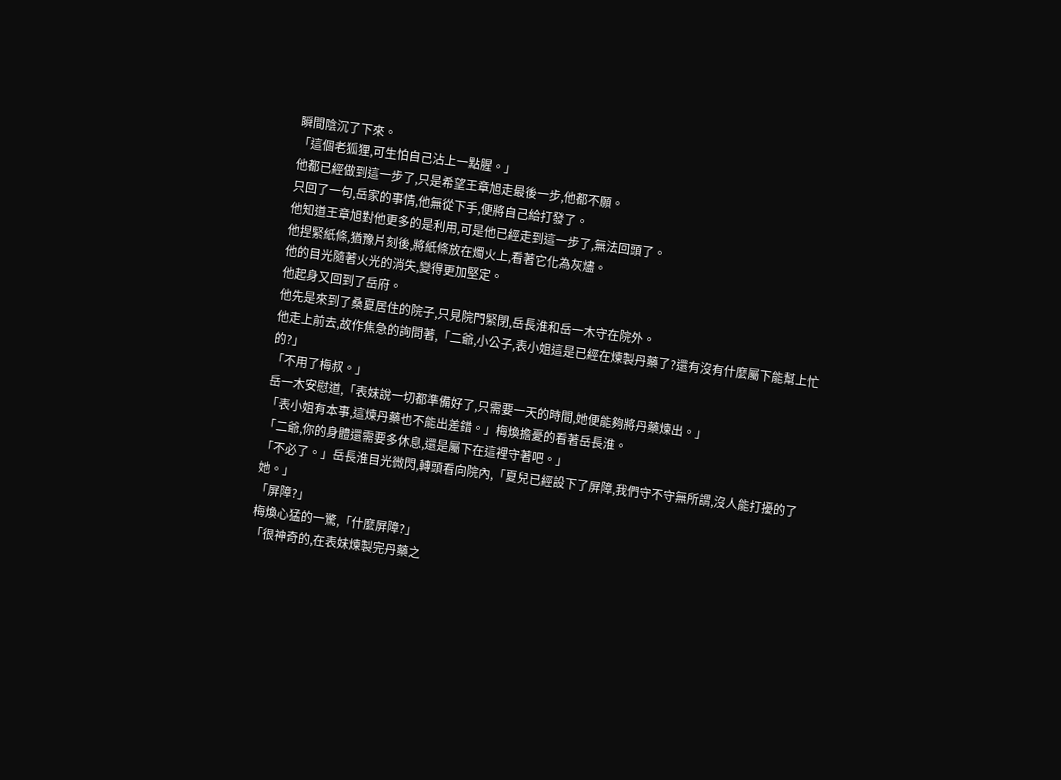瞬間陰沉了下來。
「這個老狐狸,可生怕自己沾上一點腥。」
他都已經做到這一步了,只是希望王章旭走最後一步,他都不願。
只回了一句,岳家的事情,他無從下手,便將自己給打發了。
他知道王章旭對他更多的是利用,可是他已經走到這一步了,無法回頭了。
他捏緊紙條,猶豫片刻後,將紙條放在燭火上,看著它化為灰燼。
他的目光隨著火光的消失,變得更加堅定。
他起身又回到了岳府。
他先是來到了桑夏居住的院子,只見院門緊閉,岳長淮和岳一木守在院外。
他走上前去,故作焦急的詢問著,「二爺,小公子,表小姐這是已經在煉製丹藥了?還有沒有什麼屬下能幫上忙的?」
「不用了梅叔。」
岳一木安慰道,「表妹說一切都準備好了,只需要一天的時間,她便能夠將丹藥煉出。」
「表小姐有本事,這煉丹藥也不能出差錯。」梅煥擔憂的看著岳長淮。
「二爺,你的身體還需要多休息,還是屬下在這裡守著吧。」
「不必了。」岳長淮目光微閃,轉頭看向院內,「夏兒已經設下了屏障,我們守不守無所謂,沒人能打擾的了她。」
「屏障?」
梅煥心猛的一驚,「什麼屏障?」
「很神奇的,在表妹煉製完丹藥之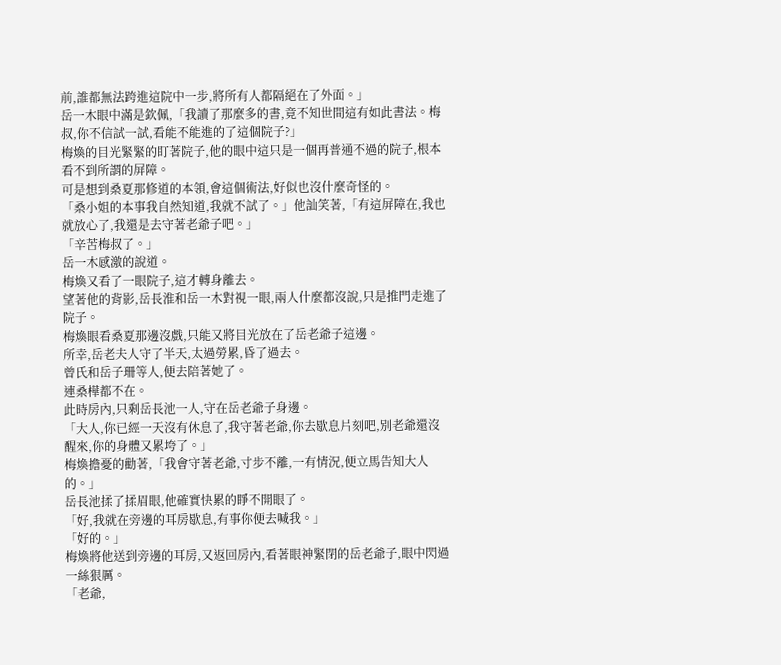前,誰都無法跨進這院中一步,將所有人都隔絕在了外面。」
岳一木眼中滿是欽佩,「我讀了那麼多的書,竟不知世間這有如此書法。梅叔,你不信試一試,看能不能進的了這個院子?」
梅煥的目光緊緊的盯著院子,他的眼中這只是一個再普通不過的院子,根本看不到所謂的屏障。
可是想到桑夏那修道的本領,會這個術法,好似也沒什麼奇怪的。
「桑小姐的本事我自然知道,我就不試了。」他訕笑著,「有這屏障在,我也就放心了,我還是去守著老爺子吧。」
「辛苦梅叔了。」
岳一木感激的說道。
梅煥又看了一眼院子,這才轉身離去。
望著他的背影,岳長淮和岳一木對視一眼,兩人什麼都沒說,只是推門走進了院子。
梅煥眼看桑夏那邊沒戲,只能又將目光放在了岳老爺子這邊。
所幸,岳老夫人守了半天,太過勞累,昏了過去。
曾氏和岳子珊等人,便去陪著她了。
連桑樺都不在。
此時房內,只剩岳長池一人,守在岳老爺子身邊。
「大人,你已經一天沒有休息了,我守著老爺,你去歇息片刻吧,別老爺還沒醒來,你的身體又累垮了。」
梅煥擔憂的勸著,「我會守著老爺,寸步不離,一有情況,便立馬告知大人的。」
岳長池揉了揉眉眼,他確實快累的睜不開眼了。
「好,我就在旁邊的耳房歇息,有事你便去喊我。」
「好的。」
梅煥將他送到旁邊的耳房,又返回房內,看著眼神緊閉的岳老爺子,眼中閃過一絲狠厲。
「老爺,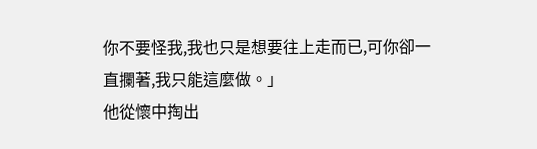你不要怪我,我也只是想要往上走而已,可你卻一直攔著,我只能這麼做。」
他從懷中掏出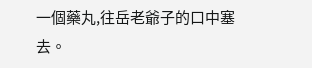一個藥丸,往岳老爺子的口中塞去。